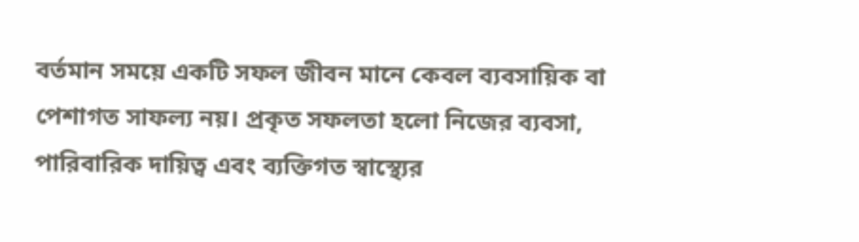বর্তমান সময়ে একটি সফল জীবন মানে কেবল ব্যবসায়িক বা পেশাগত সাফল্য নয়। প্রকৃত সফলতা হলো নিজের ব্যবসা, পারিবারিক দায়িত্ব এবং ব্যক্তিগত স্বাস্থ্যের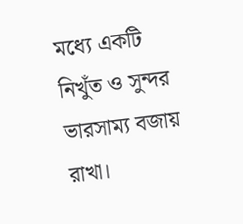মধ্যে একটি নিখুঁত ও সুন্দর ভারসাম্য বজায় রাখা।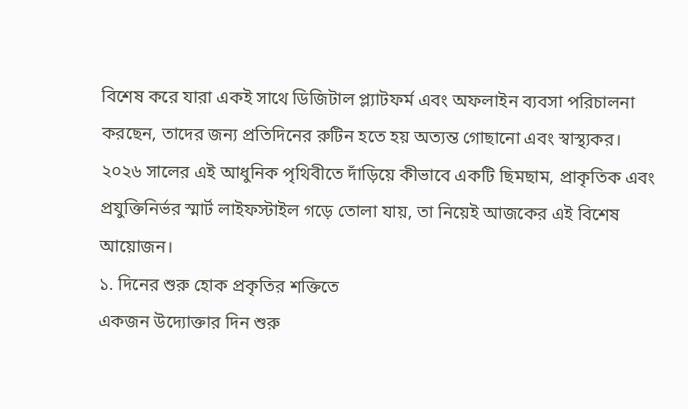বিশেষ করে যারা একই সাথে ডিজিটাল প্ল্যাটফর্ম এবং অফলাইন ব্যবসা পরিচালনা করছেন, তাদের জন্য প্রতিদিনের রুটিন হতে হয় অত্যন্ত গোছানো এবং স্বাস্থ্যকর। ২০২৬ সালের এই আধুনিক পৃথিবীতে দাঁড়িয়ে কীভাবে একটি ছিমছাম, প্রাকৃতিক এবং প্রযুক্তিনির্ভর স্মার্ট লাইফস্টাইল গড়ে তোলা যায়, তা নিয়েই আজকের এই বিশেষ আয়োজন।
১. দিনের শুরু হোক প্রকৃতির শক্তিতে
একজন উদ্যোক্তার দিন শুরু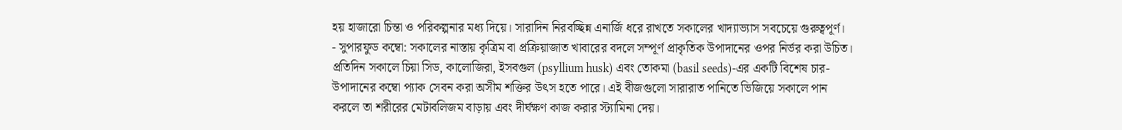হয় হাজারো চিন্তা ও পরিকল্পনার মধ্য দিয়ে। সারাদিন নিরবচ্ছিন্ন এনার্জি ধরে রাখতে সকালের খাদ্যাভ্যাস সবচেয়ে গুরুত্বপূর্ণ।
- সুপারফুড কম্বো: সকালের নাস্তায় কৃত্রিম বা প্রক্রিয়াজাত খাবারের বদলে সম্পূর্ণ প্রাকৃতিক উপাদানের ওপর নির্ভর করা উচিত। প্রতিদিন সকালে চিয়া সিড, কালোজিরা, ইসবগুল (psyllium husk) এবং তোকমা (basil seeds)-এর একটি বিশেষ চার-উপাদানের কম্বো প্যাক সেবন করা অসীম শক্তির উৎস হতে পারে। এই বীজগুলো সারারাত পানিতে ভিজিয়ে সকালে পান করলে তা শরীরের মেটাবলিজম বাড়ায় এবং দীর্ঘক্ষণ কাজ করার স্ট্যামিনা দেয়।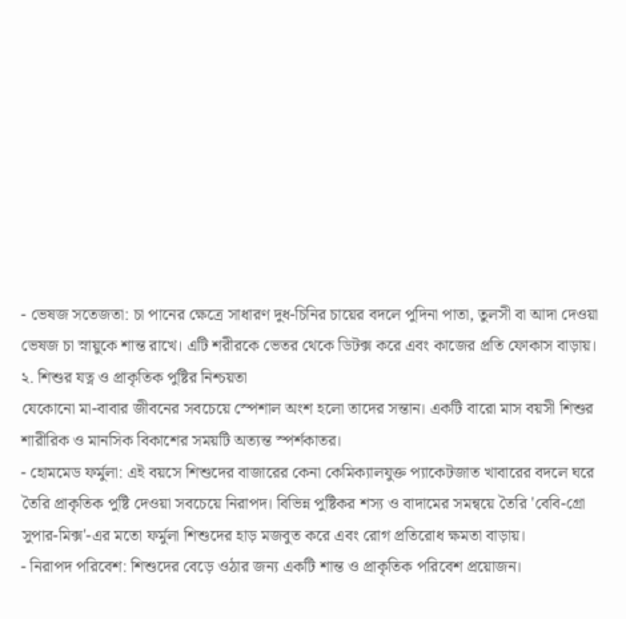- ভেষজ সতেজতা: চা পানের ক্ষেত্রে সাধারণ দুধ-চিনির চায়ের বদলে পুদিনা পাতা, তুলসী বা আদা দেওয়া ভেষজ চা স্নায়ুকে শান্ত রাখে। এটি শরীরকে ভেতর থেকে ডিটক্স করে এবং কাজের প্রতি ফোকাস বাড়ায়।
২. শিশুর যত্ন ও প্রাকৃতিক পুষ্টির নিশ্চয়তা
যেকোনো মা-বাবার জীবনের সবচেয়ে স্পেশাল অংশ হলো তাদের সন্তান। একটি বারো মাস বয়সী শিশুর শারীরিক ও মানসিক বিকাশের সময়টি অত্যন্ত স্পর্শকাতর।
- হোমমেড ফর্মুলা: এই বয়সে শিশুদের বাজারের কেনা কেমিক্যালযুক্ত প্যাকেটজাত খাবারের বদলে ঘরে তৈরি প্রাকৃতিক পুষ্টি দেওয়া সবচেয়ে নিরাপদ। বিভিন্ন পুষ্টিকর শস্য ও বাদামের সমন্বয়ে তৈরি 'বেবি-গ্রো সুপার-মিক্স'-এর মতো ফর্মুলা শিশুদের হাড় মজবুত করে এবং রোগ প্রতিরোধ ক্ষমতা বাড়ায়।
- নিরাপদ পরিবেশ: শিশুদের বেড়ে ওঠার জন্য একটি শান্ত ও প্রাকৃতিক পরিবেশ প্রয়োজন।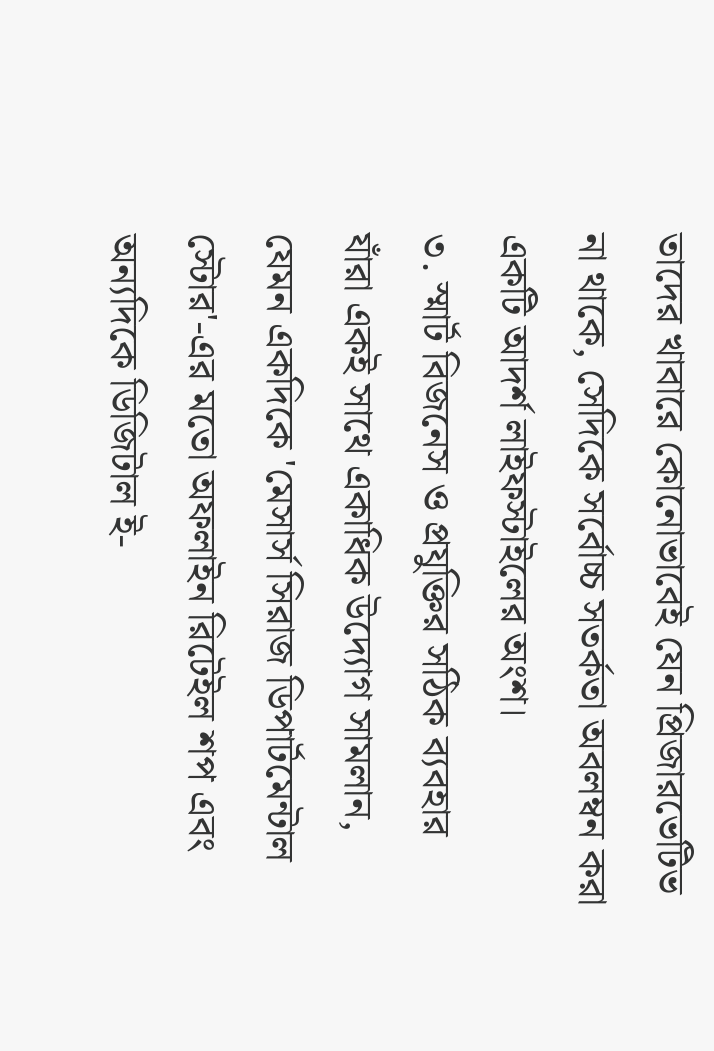তাদের খাবারে কোনোভাবেই যেন প্রিজারভেটিভ না থাকে, সেদিকে সর্বোচ্চ সতর্কতা অবলম্বন করা একটি আদর্শ লাইফস্টাইলের অংশ।
৩. স্মার্ট বিজনেস ও প্রযুক্তির সঠিক ব্যবহার
যাঁরা একই সাথে একাধিক উদ্যোগ সামলান, যেমন একদিকে 'মেসার্স সিরাজ ডিপার্টমেন্টাল স্টোর'-এর মতো অফলাইন রিটেইল শপ এবং অন্যদিকে ডিজিটাল ই-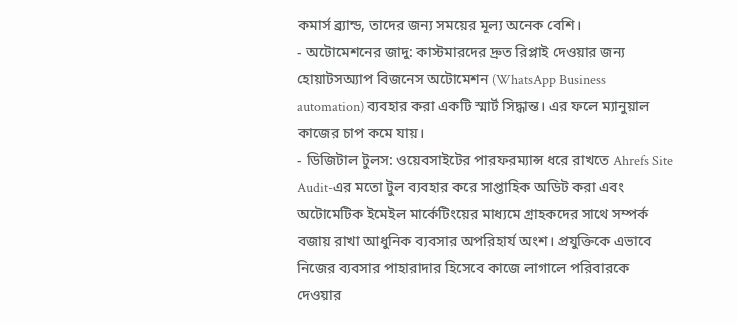কমার্স ব্র্যান্ড, তাদের জন্য সময়ের মূল্য অনেক বেশি।
- অটোমেশনের জাদু: কাস্টমারদের দ্রুত রিপ্লাই দেওয়ার জন্য হোয়াটসঅ্যাপ বিজনেস অটোমেশন (WhatsApp Business automation) ব্যবহার করা একটি স্মার্ট সিদ্ধান্ত। এর ফলে ম্যানুয়াল কাজের চাপ কমে যায়।
- ডিজিটাল টুলস: ওয়েবসাইটের পারফরম্যান্স ধরে রাখতে Ahrefs Site Audit-এর মতো টুল ব্যবহার করে সাপ্তাহিক অডিট করা এবং অটোমেটিক ইমেইল মার্কেটিংয়ের মাধ্যমে গ্রাহকদের সাথে সম্পর্ক বজায় রাখা আধুনিক ব্যবসার অপরিহার্য অংশ। প্রযুক্তিকে এভাবে নিজের ব্যবসার পাহারাদার হিসেবে কাজে লাগালে পরিবারকে দেওয়ার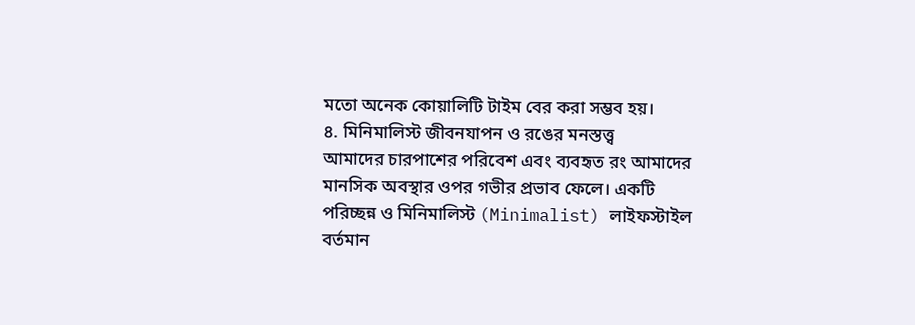মতো অনেক কোয়ালিটি টাইম বের করা সম্ভব হয়।
৪. মিনিমালিস্ট জীবনযাপন ও রঙের মনস্তত্ত্ব
আমাদের চারপাশের পরিবেশ এবং ব্যবহৃত রং আমাদের মানসিক অবস্থার ওপর গভীর প্রভাব ফেলে। একটি পরিচ্ছন্ন ও মিনিমালিস্ট (Minimalist) লাইফস্টাইল বর্তমান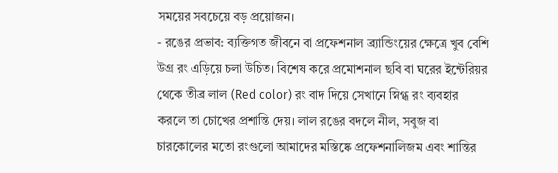সময়ের সবচেয়ে বড় প্রয়োজন।
- রঙের প্রভাব: ব্যক্তিগত জীবনে বা প্রফেশনাল ব্র্যান্ডিংয়ের ক্ষেত্রে খুব বেশি উগ্র রং এড়িয়ে চলা উচিত। বিশেষ করে প্রমোশনাল ছবি বা ঘরের ইন্টেরিয়র থেকে তীব্র লাল (Red color) রং বাদ দিয়ে সেখানে স্নিগ্ধ রং ব্যবহার করলে তা চোখের প্রশান্তি দেয়। লাল রঙের বদলে নীল, সবুজ বা চারকোলের মতো রংগুলো আমাদের মস্তিষ্কে প্রফেশনালিজম এবং শান্তির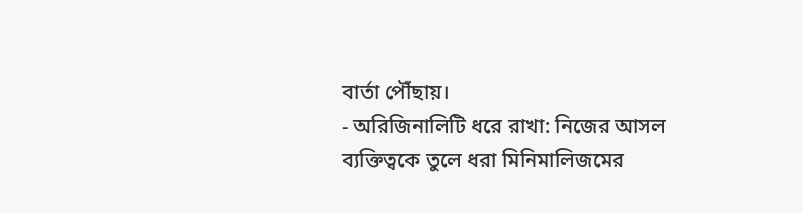বার্তা পৌঁছায়।
- অরিজিনালিটি ধরে রাখা: নিজের আসল ব্যক্তিত্বকে তুলে ধরা মিনিমালিজমের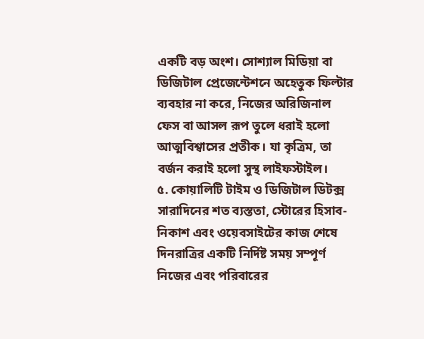একটি বড় অংশ। সোশ্যাল মিডিয়া বা ডিজিটাল প্রেজেন্টেশনে অহেতুক ফিল্টার ব্যবহার না করে, নিজের অরিজিনাল ফেস বা আসল রূপ তুলে ধরাই হলো আত্মবিশ্বাসের প্রতীক। যা কৃত্রিম, তা বর্জন করাই হলো সুস্থ লাইফস্টাইল।
৫. কোয়ালিটি টাইম ও ডিজিটাল ডিটক্স
সারাদিনের শত ব্যস্ততা, স্টোরের হিসাব-নিকাশ এবং ওয়েবসাইটের কাজ শেষে দিনরাত্রির একটি নির্দিষ্ট সময় সম্পূর্ণ নিজের এবং পরিবারের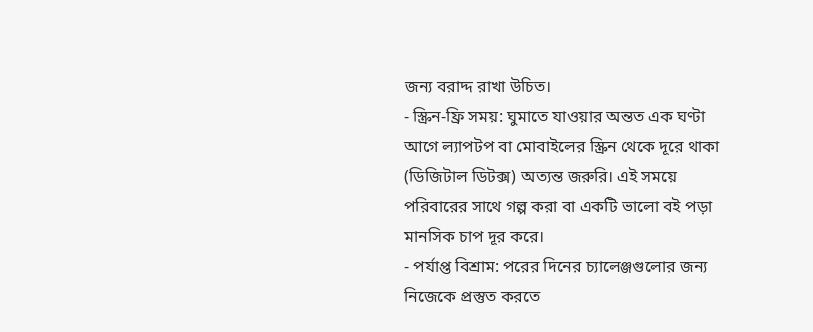জন্য বরাদ্দ রাখা উচিত।
- স্ক্রিন-ফ্রি সময়: ঘুমাতে যাওয়ার অন্তত এক ঘণ্টা আগে ল্যাপটপ বা মোবাইলের স্ক্রিন থেকে দূরে থাকা (ডিজিটাল ডিটক্স) অত্যন্ত জরুরি। এই সময়ে পরিবারের সাথে গল্প করা বা একটি ভালো বই পড়া মানসিক চাপ দূর করে।
- পর্যাপ্ত বিশ্রাম: পরের দিনের চ্যালেঞ্জগুলোর জন্য নিজেকে প্রস্তুত করতে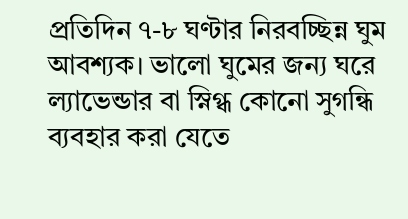প্রতিদিন ৭-৮ ঘণ্টার নিরবচ্ছিন্ন ঘুম আবশ্যক। ভালো ঘুমের জন্য ঘরে ল্যাভেন্ডার বা স্নিগ্ধ কোনো সুগন্ধি ব্যবহার করা যেতে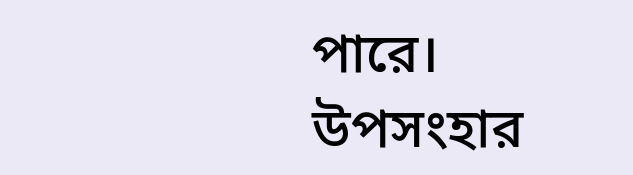পারে।
উপসংহার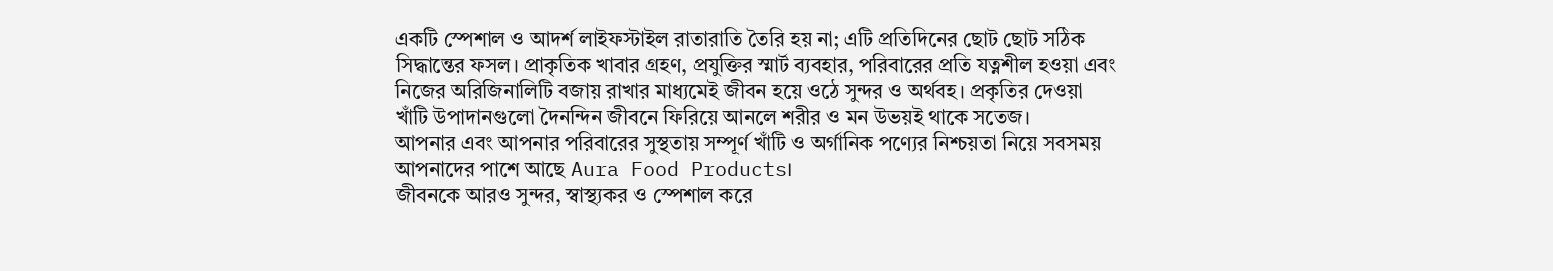একটি স্পেশাল ও আদর্শ লাইফস্টাইল রাতারাতি তৈরি হয় না; এটি প্রতিদিনের ছোট ছোট সঠিক সিদ্ধান্তের ফসল। প্রাকৃতিক খাবার গ্রহণ, প্রযুক্তির স্মার্ট ব্যবহার, পরিবারের প্রতি যত্নশীল হওয়া এবং নিজের অরিজিনালিটি বজায় রাখার মাধ্যমেই জীবন হয়ে ওঠে সুন্দর ও অর্থবহ। প্রকৃতির দেওয়া খাঁটি উপাদানগুলো দৈনন্দিন জীবনে ফিরিয়ে আনলে শরীর ও মন উভয়ই থাকে সতেজ।
আপনার এবং আপনার পরিবারের সুস্থতায় সম্পূর্ণ খাঁটি ও অর্গানিক পণ্যের নিশ্চয়তা নিয়ে সবসময় আপনাদের পাশে আছে Aura Food Products।
জীবনকে আরও সুন্দর, স্বাস্থ্যকর ও স্পেশাল করে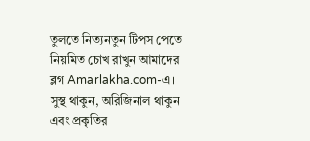তুলতে নিত্যনতুন টিপস পেতে নিয়মিত চোখ রাখুন আমাদের ব্লগ Amarlakha.com-এ। সুস্থ থাকুন, অরিজিনাল থাকুন এবং প্রকৃতির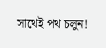সাথেই পথ চলুন!